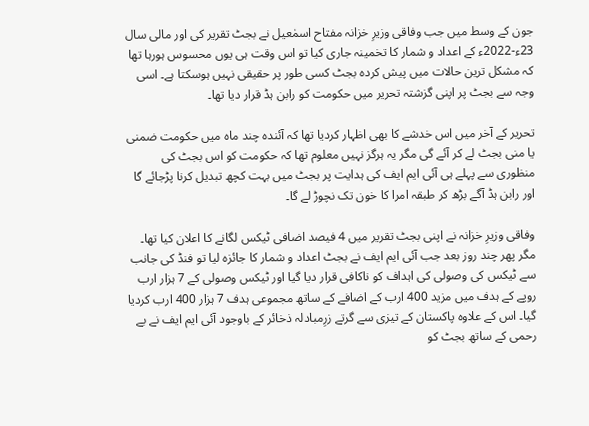جون کے وسط میں جب وفاقی وزیرِ خزانہ مفتاح اسمٰعیل نے بجٹ تقریر کی اور مالی سال 23ء-2022ء کے اعداد و شمار کا تخمینہ جاری کیا تو اس وقت ہی یوں محسوس ہورہا تھا کہ مشکل ترین حالات میں پیش کردہ بجٹ کسی طور پر حقیقی نہیں ہوسکتا ہے۔ اسی وجہ سے بجٹ پر اپنی گزشتہ تحریر میں حکومت کو رابن ہڈ قرار دیا تھا۔

تحریر کے آخر میں اس خدشے کا بھی اظہار کردیا تھا کہ آئندہ چند ماہ میں حکومت ضمنی یا منی بجٹ لے کر آئے گی مگر یہ ہرگز نہیں معلوم تھا کہ حکومت کو اس بجٹ کی منظوری سے پہلے ہی آئی ایم ایف کی ہدایت پر بجٹ میں بہت کچھ تبدیل کرنا پڑجائے گا اور رابن ہڈ آگے بڑھ کر طبقہ امرا کا خون تک نچوڑ لے گا۔

وفاقی وزیرِ خزانہ نے اپنی بجٹ تقریر میں 4 فیصد اضافی ٹیکس لگانے کا اعلان کیا تھا۔ مگر پھر چند روز بعد جب آئی ایم ایف نے بجٹ اعداد و شمار کا جائزہ لیا تو فنڈ کی جانب سے ٹیکس کی وصولی کی اہداف کو ناکافی قرار دیا گیا اور ٹیکس وصولی کے 7 ہزار ارب روپے کے ہدف میں مزید 400 ارب کے اضافے کے ساتھ مجموعی ہدف 7 ہزار 400 ارب کردیا گیا۔ اس کے علاوہ پاکستان کے تیزی سے گرتے زرِمبادلہ ذخائر کے باوجود آئی ایم ایف نے بے رحمی کے ساتھ بجٹ کو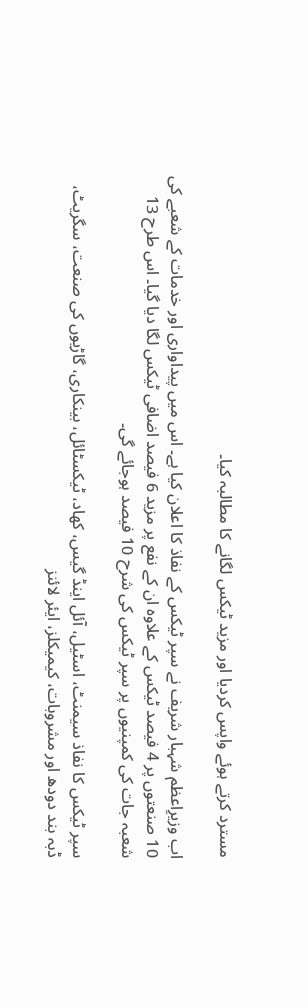مسترد کرتے ہوئے واپس کردیا اور مزید ٹیکس لگانے کا مطالبہ کیا۔

اب وزیرِاعظم شہبار شریف نے سپر ٹیکس کے نفاذ کا اعلان کیا ہے۔ اس میں پیداواری اور خدمات کے شعبے کی 10 صنعتوں پر 4 فیصد ٹیکس کے علاوہ ان کے نفع پر مزید 6 فیصد اضافی ٹیکس لگا دیا گیا۔ اس طرح 13 شعبہ جات کی کمپنیوں پر سپر ٹیکس کی شرح 10 فیصد ہوجائے گی۔

سپر ٹیکس کا نفاذ سیمنٹ، اسٹیل، آئل اینڈ گیس، کھاد، ٹیکسٹائل، بینکاری، گاڑیوں کی صنعت، سگریٹ، ڈبہ بند دودھ اور مشروبات، کیمیکلز، ایئر لائنز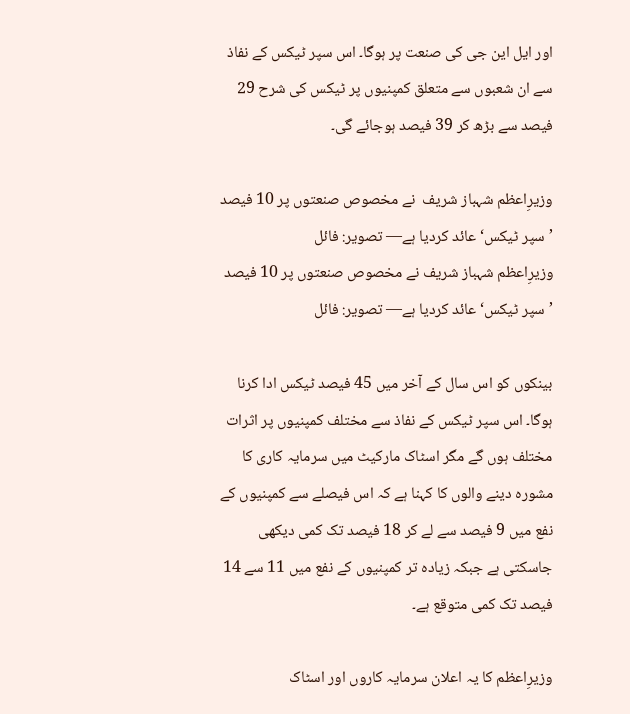اور ایل این جی کی صنعت پر ہوگا۔ اس سپر ٹیکس کے نفاذ سے ان شعبوں سے متعلق کمپنیوں پر ٹیکس کی شرح 29 فیصد سے بڑھ کر 39 فیصد ہوجائے گی۔

وزیرِاعظم شہباز شریف  نے مخصوص صنعتوں پر 10 فیصد ’سپر ٹیکس‘ عائد کردیا ہے— تصویر: فائل
وزیرِاعظم شہباز شریف نے مخصوص صنعتوں پر 10 فیصد ’سپر ٹیکس‘ عائد کردیا ہے— تصویر: فائل

بینکوں کو اس سال کے آخر میں 45 فیصد ٹیکس ادا کرنا ہوگا۔ اس سپر ٹیکس کے نفاذ سے مختلف کمپنیوں پر اثرات مختلف ہوں گے مگر اسٹاک مارکیٹ میں سرمایہ کاری کا مشورہ دینے والوں کا کہنا ہے کہ اس فیصلے سے کمپنیوں کے نفع میں 9 فیصد سے لے کر 18 فیصد تک کمی دیکھی جاسکتی ہے جبکہ زیادہ تر کمپنیوں کے نفع میں 11 سے 14 فیصد تک کمی متوقع ہے۔

وزیرِاعظم کا یہ اعلان سرمایہ کاروں اور اسٹاک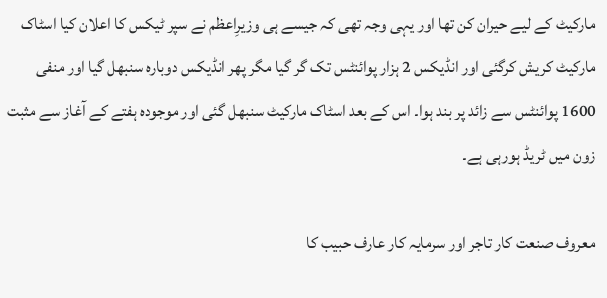مارکیٹ کے لیے حیران کن تھا اور یہی وجہ تھی کہ جیسے ہی وزیرِاعظم نے سپر ٹیکس کا اعلان کیا اسٹاک مارکیٹ کریش کرگئی اور انڈیکس 2 ہزار پوائنٹس تک گر گیا مگر پھر انڈیکس دوبارہ سنبھل گیا اور منفی 1600 پوائنٹس سے زائد پر بند ہوا۔ اس کے بعد اسٹاک مارکیٹ سنبھل گئی اور موجودہ ہفتے کے آغاز سے مثبت زون میں ٹریڈ ہورہی ہے۔

معروف صنعت کار تاجر اور سرمایہ کار عارف حبیب کا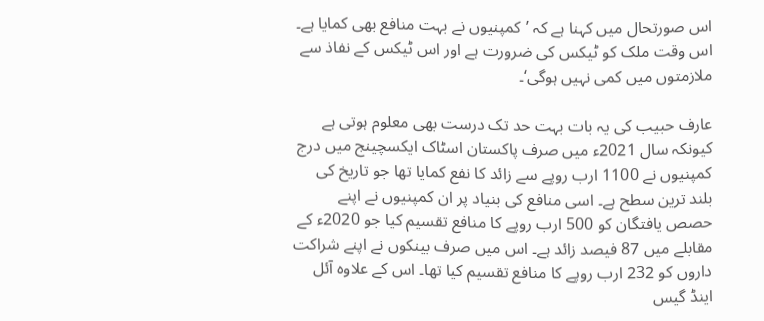اس صورتحال میں کہنا ہے کہ ’کمپنیوں نے بہت منافع بھی کمایا ہے۔ اس وقت ملک کو ٹیکس کی ضرورت ہے اور اس ٹیکس کے نفاذ سے ملازمتوں میں کمی نہیں ہوگی‘۔

عارف حبیب کی یہ بات بہت حد تک درست بھی معلوم ہوتی ہے کیونکہ سال 2021ء میں صرف پاکستان اسٹاک ایکسچینج میں درج کمپنیوں نے 1100 ارب روپے سے زائد کا نفع کمایا تھا جو تاریخ کی بلند ترین سطح ہے۔ اسی منافع کی بنیاد پر ان کمپنیوں نے اپنے حصص یافتگان کو 500 ارب روپے کا منافع تقسیم کیا جو 2020ء کے مقابلے میں 87 فیصد زائد ہے۔ اس میں صرف بینکوں نے اپنے شراکت داروں کو 232 ارب روپے کا منافع تقسیم کیا تھا۔ اس کے علاوہ آئل اینڈ گیس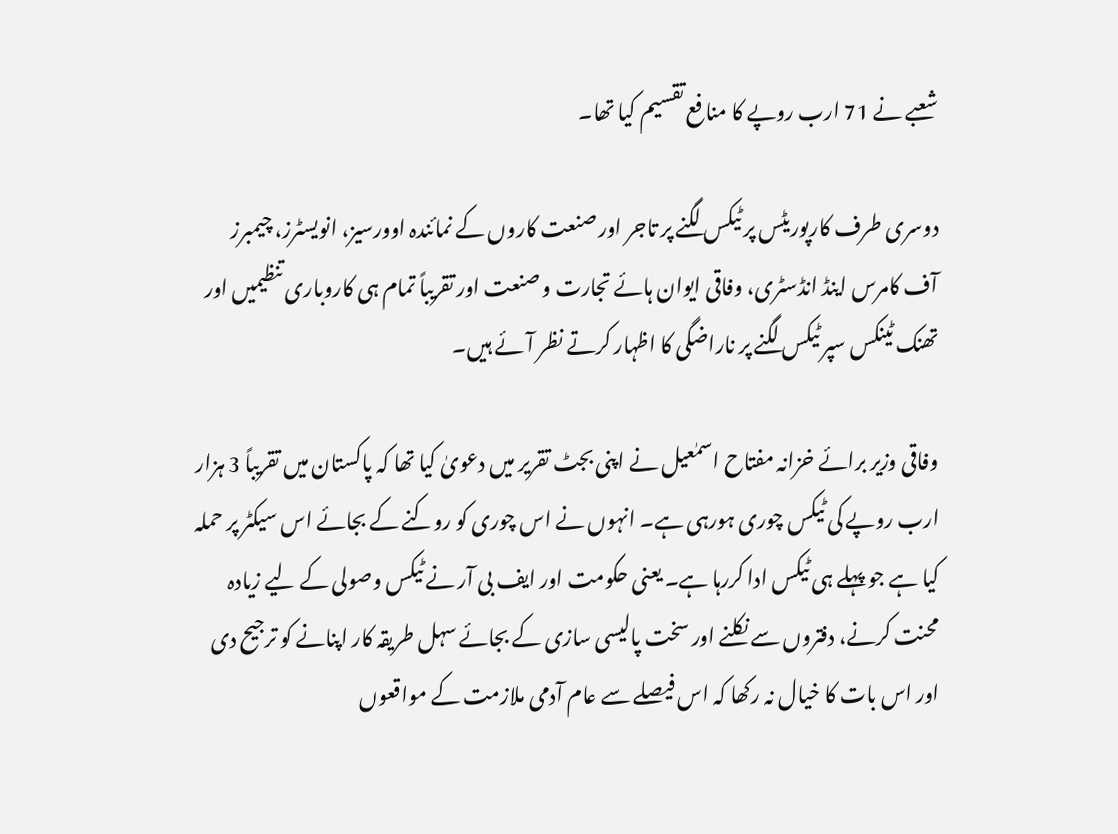شعبے نے 71 ارب روپے کا منافع تقسیم کیا تھا۔

دوسری طرف کارپوریٹس پر ٹیکس لگنے پر تاجر اور صنعت کاروں کے نمائندہ اوورسیز، انویسٹرز، چیمبرز آف کامرس اینڈ انڈسٹری، وفاقی ایوان ہائے تجارت و صنعت اور تقریباً تمام ہی کاروباری تنظیمیں اور تھنک ٹینکس سپر ٹیکس لگنے پر ناراضگی کا اظہار کرتے نظر آئے ہیں۔

وفاقی وزیر برائے خزانہ مفتاح اسمٰعیل نے اپنی بجٹ تقریر میں دعویٰ کیا تھا کہ پاکستان میں تقریباً 3 ہزار ارب روپے کی ٹیکس چوری ہورہی ہے۔ انہوں نے اس چوری کو روکنے کے بجائے اس سیکٹر پر حملہ کیا ہے جو پہلے ہی ٹیکس ادا کررہا ہے۔ یعنی حکومت اور ایف بی آر نے ٹیکس وصولی کے لیے زیادہ محنت کرنے، دفتروں سے نکلنے اور سخت پالیسی سازی کے بجائے سہل طریقہ کار اپنانے کو ترجیح دی اور اس بات کا خیال نہ رکھا کہ اس فیصلے سے عام آدمی ملازمت کے مواقعوں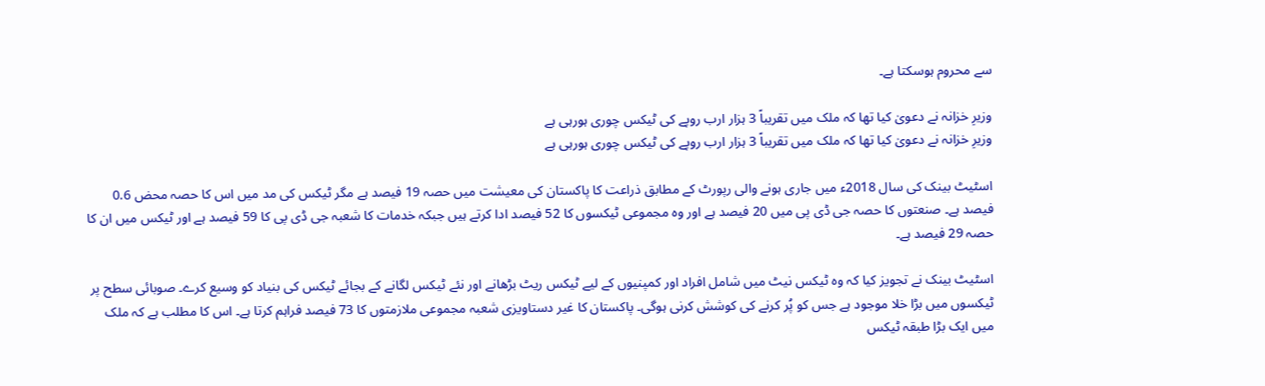سے محروم ہوسکتا ہے۔

وزیرِ خزانہ نے دعویٰ کیا تھا کہ ملک میں تقریباً 3 ہزار ارب روپے کی ٹیکس چوری ہورہی ہے
وزیرِ خزانہ نے دعویٰ کیا تھا کہ ملک میں تقریباً 3 ہزار ارب روپے کی ٹیکس چوری ہورہی ہے

اسٹیٹ بینک کی سال 2018ء میں جاری ہونے والی رپورٹ کے مطابق ذراعت کا پاکستان کی معیشت میں حصہ 19 فیصد ہے مگر ٹیکس کی مد میں اس کا حصہ محض 0.6 فیصد ہے۔ صنعتوں کا حصہ جی ڈی پی میں 20 فیصد ہے اور وہ مجموعی ٹیکسوں کا 52 فیصد ادا کرتے ہیں جبکہ خدمات کا شعبہ جی ڈی پی کا 59 فیصد ہے اور ٹیکس میں ان کا حصہ 29 فیصد ہے۔

اسٹیٹ بینک نے تجویز کیا کہ وہ ٹیکس نیٹ میں شامل افراد اور کمپنیوں کے لیے ٹیکس ریٹ بڑھانے اور نئے ٹیکس لگانے کے بجائے ٹیکس کی بنیاد کو وسیع کرے۔ صوبائی سطح پر ٹیکسوں میں بڑا خلا موجود ہے جس کو پُر کرنے کی کوشش کرنی ہوگی۔ پاکستان کا غیر دستاویزی شعبہ مجموعی ملازمتوں کا 73 فیصد فراہم کرتا ہے۔ اس کا مطلب ہے کہ ملک میں ایک بڑا طبقہ ٹیکس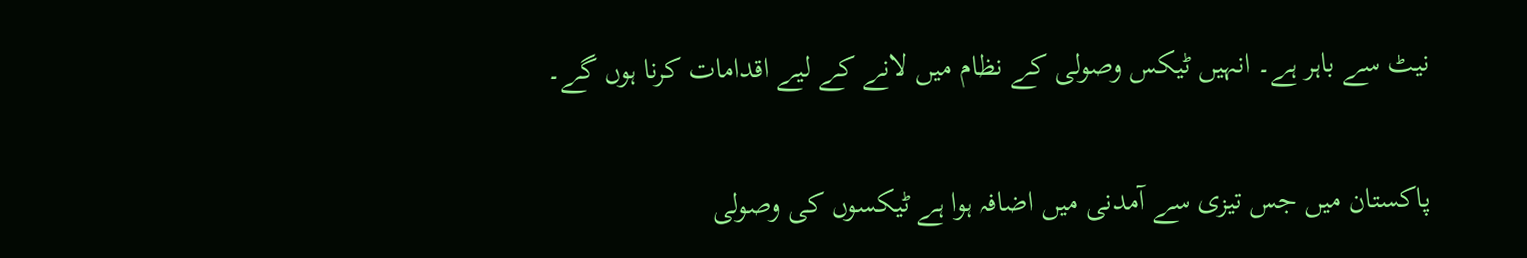نیٹ سے باہر ہے۔ انہیں ٹیکس وصولی کے نظام میں لانے کے لیے اقدامات کرنا ہوں گے۔

پاکستان میں جس تیزی سے آمدنی میں اضافہ ہوا ہے ٹیکسوں کی وصولی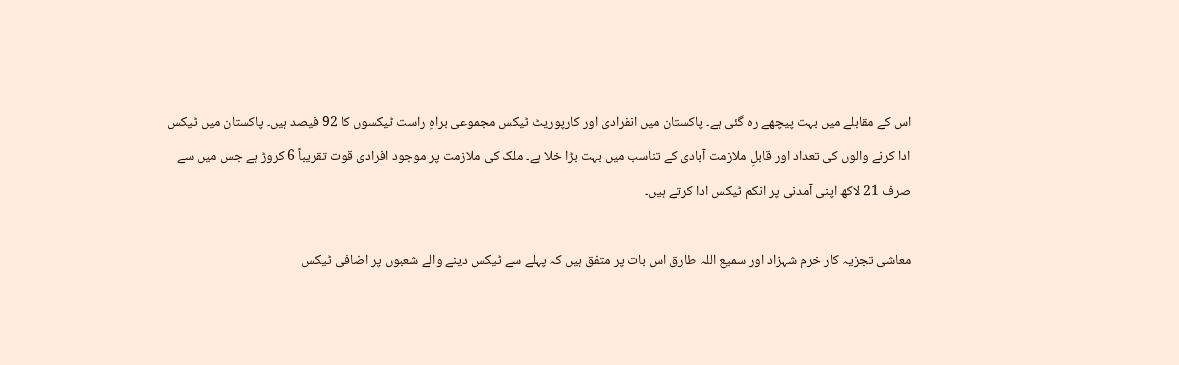اس کے مقابلے میں بہت پیچھے رہ گئی ہے۔ پاکستان میں انفرادی اور کارپوریٹ ٹیکس مجموعی براہِ راست ٹیکسوں کا 92 فیصد ہیں۔ پاکستان میں ٹیکس ادا کرنے والوں کی تعداد اور قابلِ ملازمت آبادی کے تناسب میں بہت بڑا خلا ہے۔ ملک کی ملازمت پر موجود افرادی قوت تقریباً 6 کروڑ ہے جس میں سے صرف 21 لاکھ اپنی آمدنی پر انکم ٹیکس ادا کرتے ہیں۔

معاشی تجزیہ کار خرم شہزاد اور سمیع اللہ طارق اس بات پر متفق ہیں کہ پہلے سے ٹیکس دینے والے شعبوں پر اضافی ٹیکس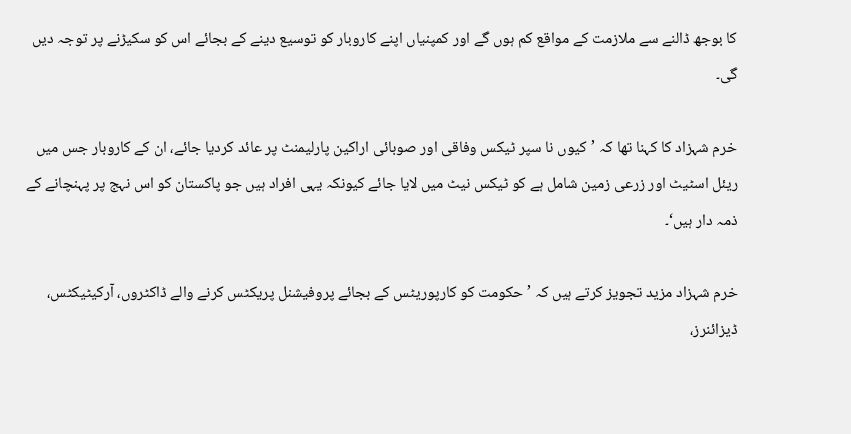کا بوجھ ڈالنے سے ملازمت کے مواقع کم ہوں گے اور کمپنیاں اپنے کاروبار کو توسیع دینے کے بجائے اس کو سکیڑنے پر توجہ دیں گی۔

خرم شہزاد کا کہنا تھا کہ ’کیوں نا سپر ٹیکس وفاقی اور صوبائی اراکین پارلیمنٹ پر عائد کردیا جائے، ان کے کاروبار جس میں ریئل اسٹیٹ اور زرعی زمین شامل ہے کو ٹیکس نیٹ میں لایا جائے کیونکہ یہی افراد ہیں جو پاکستان کو اس نہج پر پہنچانے کے ذمہ دار ہیں‘۔

خرم شہزاد مزید تجویز کرتے ہیں کہ ’حکومت کو کارپوریٹس کے بجائے پروفیشنل پریکٹس کرنے والے ڈاکٹروں، آرکیٹیکٹس، ڈیزائنرز،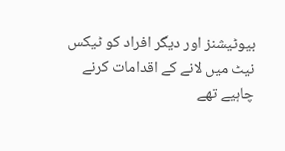بیوٹیشنز اور دیگر افراد کو ٹیکس نیٹ میں لانے کے اقدامات کرنے چاہیے تھے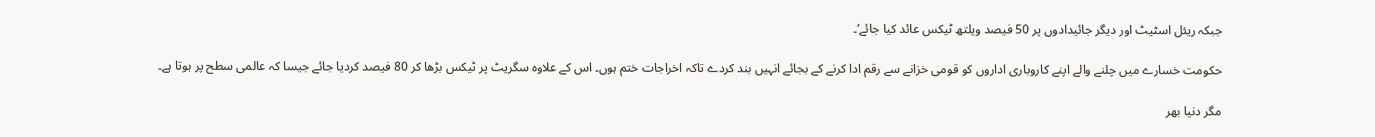جبکہ ریئل اسٹیٹ اور دیگر جائیدادوں پر 50 فیصد ویلتھ ٹیکس عائد کیا جائے‘۔

حکومت خسارے میں چلنے والے اپنے کاروباری اداروں کو قومی خزانے سے رقم ادا کرنے کے بجائے انہیں بند کردے تاکہ اخراجات ختم ہوں۔ اس کے علاوہ سگریٹ پر ٹیکس بڑھا کر 80 فیصد کردیا جائے جیسا کہ عالمی سطح پر ہوتا ہے۔

مگر دنیا بھر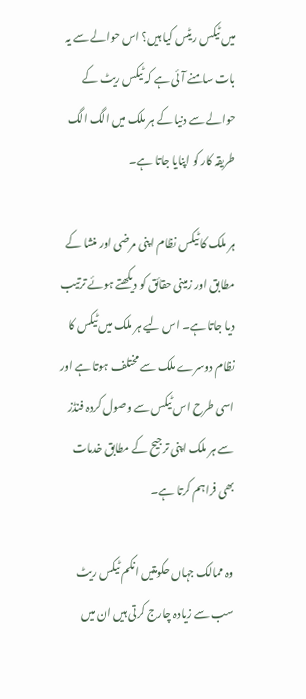میں ٹیکس ریٹس کیا ہیں؟ اس حوالے سے یہ بات سامنے آئی ہے کہ ٹیکس ریٹ کے حوالے سے دنیا کے ہر ملک میں الگ الگ طریقہ کار کو اپنایا جاتا ہے۔

ہر ملک کا ٹیکس نظام اپنی مرضی اور منشا کے مطابق اور زمینی حقائق کو دیکھتے ہوئے ترتیب دیا جاتا ہے۔ اس لیے ہر ملک میں ٹیکس کا نظام دوسرے ملک سے مختلف ہوتا ہے اور اسی طرح اس ٹیکس سے وصول کردہ فنڈز سے ہر ملک اپنی ترجیح کے مطابق خدمات بھی فراہم کرتا ہے۔

وہ ممالک جہاں حکومتیں انکم ٹیکس ریٹ سب سے زیادہ چارج کرتی ہیں ان میں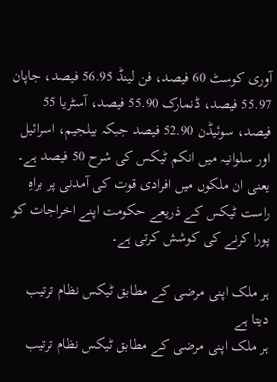آوری کوسٹ 60 فیصد، فن لینڈ 56.95 فیصد، جاپان 55.97 فیصد، ڈنمارک 55.90 فیصد، آسٹریا 55 فیصد، سوئیڈن 52.90 فیصد جبکہ بیلجیم، اسرائیل اور سلوانیہ میں انکم ٹیکس کی شرح 50 فیصد ہے۔ یعنی ان ملکوں میں افرادی قوت کی آمدنی پر براہِ راست ٹیکس کے ذریعے حکومت اپنے اخراجات کو پورا کرنے کی کوشش کرتی ہے۔

ہر ملک اپنی مرضی کے مطابق ٹیکس نظام ترتیب دیتا ہے
ہر ملک اپنی مرضی کے مطابق ٹیکس نظام ترتیب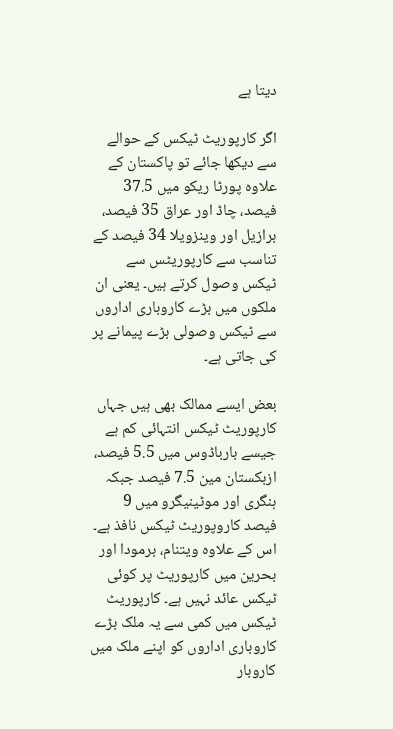دیتا ہے

اگر کارپوریٹ ٹیکس کے حوالے سے دیکھا جائے تو پاکستان کے علاوہ پورٹا ریکو میں 37.5 فیصد، چاڈ اور عراق 35 فیصد، برازیل اور وینزویلا 34 فیصد کے تناسب سے کارپوریٹس سے ٹیکس وصول کرتے ہیں۔ یعنی ان ملکوں میں بڑے کاروباری اداروں سے ٹیکس وصولی بڑے پیمانے پر کی جاتی ہے۔

بعض ایسے ممالک بھی ہیں جہاں کارپوریٹ ٹیکس انتہائی کم ہے جیسے بارباڈوس میں 5.5 فیصد، ازبکستان مین 7.5 فیصد جبکہ ہنگری اور موٹینیگرو میں 9 فیصد کاروپوریٹ ٹیکس نافذ ہے۔ اس کے علاوہ ویتنام، برمودا اور بحرین میں کارپوریٹ پر کوئی ٹیکس عائد نہیں ہے۔ کارپوریٹ ٹیکس میں کمی سے یہ ملک بڑے کاروباری اداروں کو اپنے ملک میں کاروبار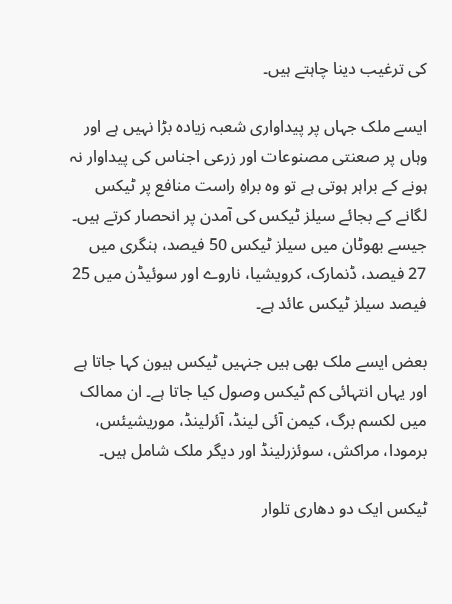کی ترغیب دینا چاہتے ہیں۔

ایسے ملک جہاں پر پیداواری شعبہ زیادہ بڑا نہیں ہے اور وہاں پر صعنتی مصنوعات اور زرعی اجناس کی پیداوار نہ ہونے کے براہر ہوتی ہے تو وہ براہِ راست منافع پر ٹیکس لگانے کے بجائے سیلز ٹیکس کی آمدن پر انحصار کرتے ہیں۔ جیسے بھوٹان میں سیلز ٹیکس 50 فیصد، ہنگری میں 27 فیصد، ڈنمارک، کرویشیا، ناروے اور سوئیڈن میں 25 فیصد سیلز ٹیکس عائد ہے۔

بعض ایسے ملک بھی ہیں جنہیں ٹیکس ہیون کہا جاتا ہے اور یہاں انتہائی کم ٹیکس وصول کیا جاتا ہے۔ ان ممالک میں لکسم برگ، کیمن آئی لینڈ، آئرلینڈ، موریشیئس، برمودا، مراکش، سوئزرلینڈ اور دیگر ملک شامل ہیں۔

ٹیکس ایک دو دھاری تلوار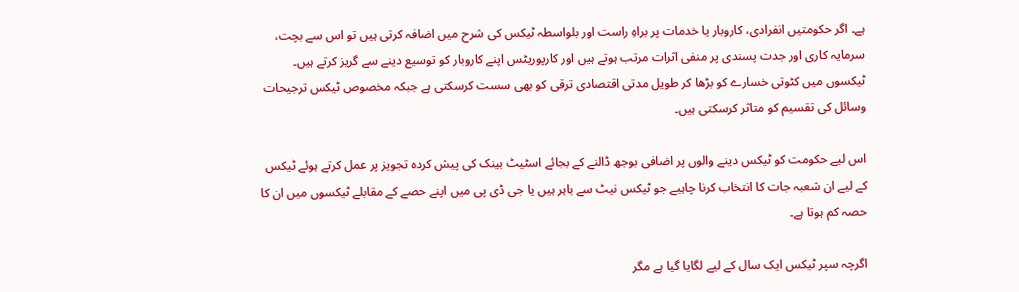ہے۔ اگر حکومتیں انفرادی، کاروبار یا خدمات پر براہِ راست اور بلواسطہ ٹیکس کی شرح میں اضافہ کرتی ہیں تو اس سے بچت، سرمایہ کاری اور جدت پسندی پر منفی اثرات مرتب ہوتے ہیں اور کارپوریٹس اپنے کاروبار کو توسیع دینے سے گریز کرتے ہیں۔ ٹیکسوں میں کٹوتی خسارے کو بڑھا کر طویل مدتی اقتصادی ترقی کو بھی سست کرسکتی ہے جبکہ مخصوص ٹیکس ترجیحات وسائل کی تقسیم کو متاثر کرسکتی ہیں۔

اس لیے حکومت کو ٹیکس دینے والوں پر اضافی بوجھ ڈالنے کے بجائے اسٹیٹ بینک کی پیش کردہ تجویز پر عمل کرتے ہوئے ٹیکس کے لیے ان شعبہ جات کا انتخاب کرنا چاہیے جو ٹیکس نیٹ سے باہر ہیں یا جی ڈی پی میں اپنے حصے کے مقابلے ٹیکسوں میں ان کا حصہ کم ہوتا ہے۔

اگرچہ سپر ٹیکس ایک سال کے لیے لگایا گیا ہے مگر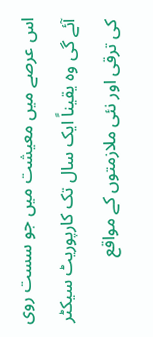اس عرصے میں معیشت میں جو سست روی آئے گی وہ یقیناً ایک سال تک کارپوریٹ سیکٹر کی ترقی اور نئی ملازمتوں کے مواقع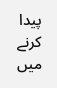پیدا کرنے میں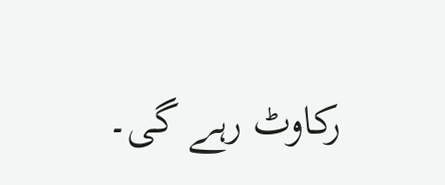رکاوٹ رہے گی۔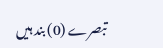تبصرے (0) بند ہیں